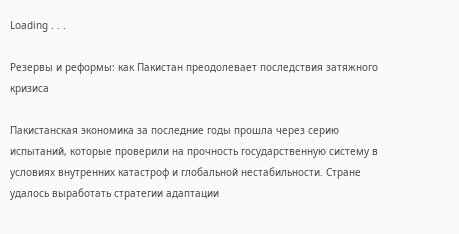Loading . . .

Резервы и реформы: как Пакистан преодолевает последствия затяжного кризиса

Пакистанская экономика за последние годы прошла через серию испытаний, которые проверили на прочность государственную систему в условиях внутренних катастроф и глобальной нестабильности. Стране удалось выработать стратегии адаптации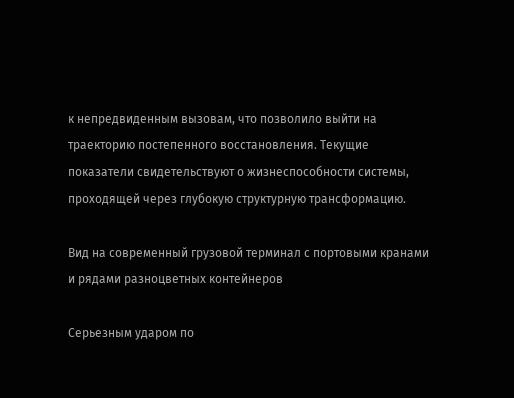к непредвиденным вызовам, что позволило выйти на траекторию постепенного восстановления. Текущие показатели свидетельствуют о жизнеспособности системы, проходящей через глубокую структурную трансформацию.

Вид на современный грузовой терминал с портовыми кранами и рядами разноцветных контейнеров

Серьезным ударом по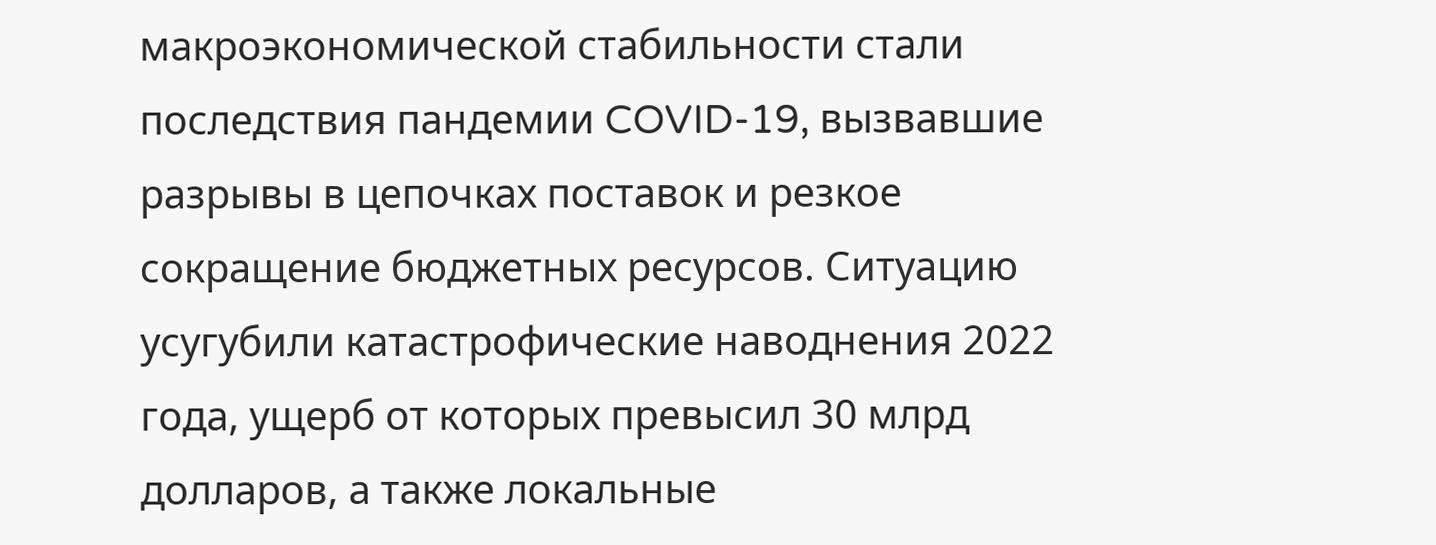макроэкономической стабильности стали последствия пандемии COVID-19, вызвавшие разрывы в цепочках поставок и резкое сокращение бюджетных ресурсов. Ситуацию усугубили катастрофические наводнения 2022 года, ущерб от которых превысил 30 млрд долларов, а также локальные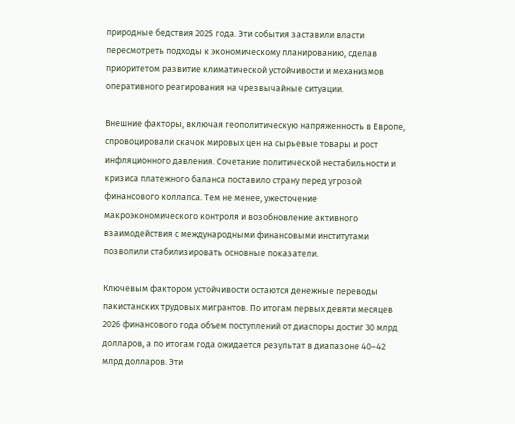природные бедствия 2025 года. Эти события заставили власти пересмотреть подходы к экономическому планированию, сделав приоритетом развитие климатической устойчивости и механизмов оперативного реагирования на чрезвычайные ситуации.

Внешние факторы, включая геополитическую напряженность в Европе, спровоцировали скачок мировых цен на сырьевые товары и рост инфляционного давления. Сочетание политической нестабильности и кризиса платежного баланса поставило страну перед угрозой финансового коллапса. Тем не менее, ужесточение макроэкономического контроля и возобновление активного взаимодействия с международными финансовыми институтами позволили стабилизировать основные показатели.

Ключевым фактором устойчивости остаются денежные переводы пакистанских трудовых мигрантов. По итогам первых девяти месяцев 2026 финансового года объем поступлений от диаспоры достиг 30 млрд долларов, а по итогам года ожидается результат в диапазоне 40–42 млрд долларов. Эти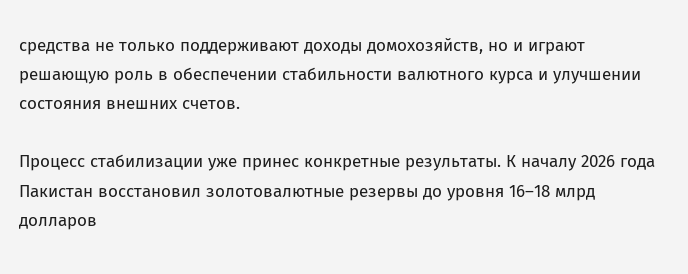средства не только поддерживают доходы домохозяйств, но и играют решающую роль в обеспечении стабильности валютного курса и улучшении состояния внешних счетов.

Процесс стабилизации уже принес конкретные результаты. К началу 2026 года Пакистан восстановил золотовалютные резервы до уровня 16–18 млрд долларов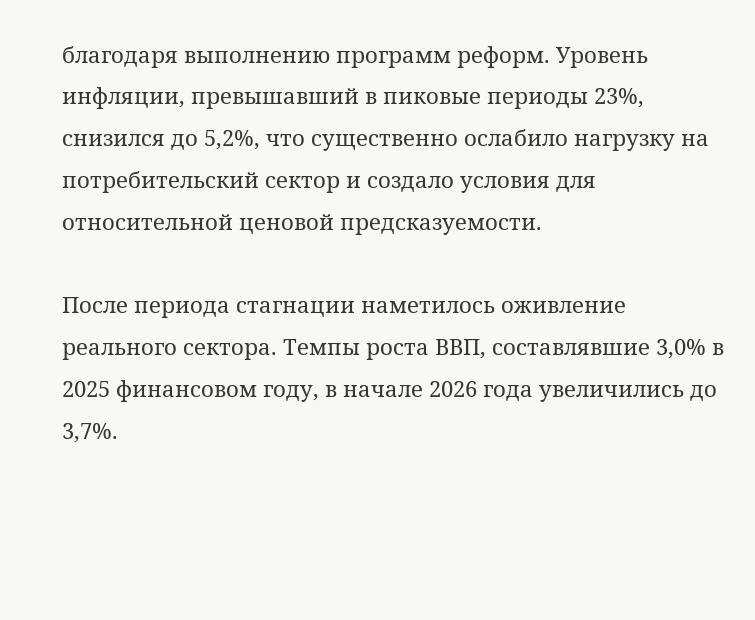благодаря выполнению программ реформ. Уровень инфляции, превышавший в пиковые периоды 23%, снизился до 5,2%, что существенно ослабило нагрузку на потребительский сектор и создало условия для относительной ценовой предсказуемости.

После периода стагнации наметилось оживление реального сектора. Темпы роста ВВП, составлявшие 3,0% в 2025 финансовом году, в начале 2026 года увеличились до 3,7%.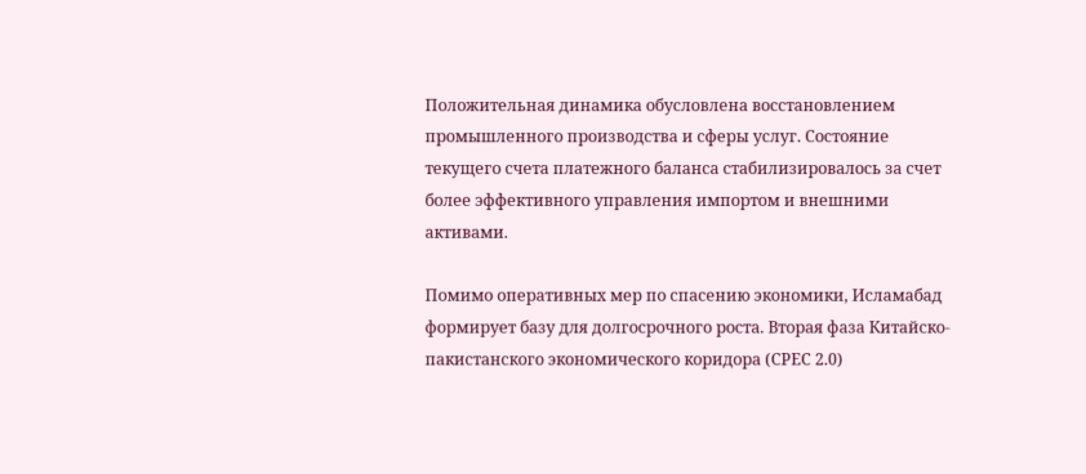Положительная динамика обусловлена восстановлением промышленного производства и сферы услуг. Состояние текущего счета платежного баланса стабилизировалось за счет более эффективного управления импортом и внешними активами.

Помимо оперативных мер по спасению экономики, Исламабад формирует базу для долгосрочного роста. Вторая фаза Китайско-пакистанского экономического коридора (CPEC 2.0)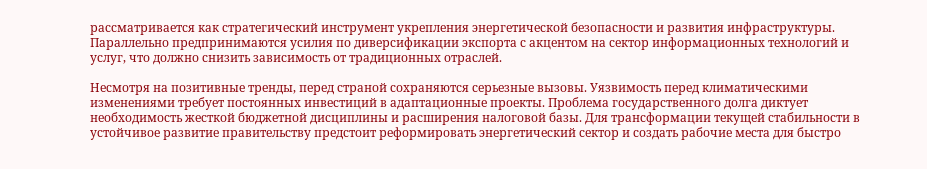рассматривается как стратегический инструмент укрепления энергетической безопасности и развития инфраструктуры. Параллельно предпринимаются усилия по диверсификации экспорта с акцентом на сектор информационных технологий и услуг, что должно снизить зависимость от традиционных отраслей.

Несмотря на позитивные тренды, перед страной сохраняются серьезные вызовы. Уязвимость перед климатическими изменениями требует постоянных инвестиций в адаптационные проекты. Проблема государственного долга диктует необходимость жесткой бюджетной дисциплины и расширения налоговой базы. Для трансформации текущей стабильности в устойчивое развитие правительству предстоит реформировать энергетический сектор и создать рабочие места для быстро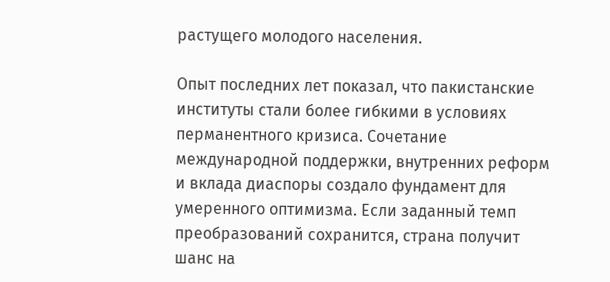растущего молодого населения.

Опыт последних лет показал, что пакистанские институты стали более гибкими в условиях перманентного кризиса. Сочетание международной поддержки, внутренних реформ и вклада диаспоры создало фундамент для умеренного оптимизма. Если заданный темп преобразований сохранится, страна получит шанс на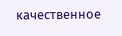качественное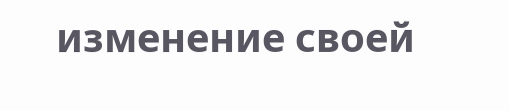изменение своей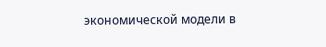экономической модели в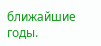ближайшие годы.